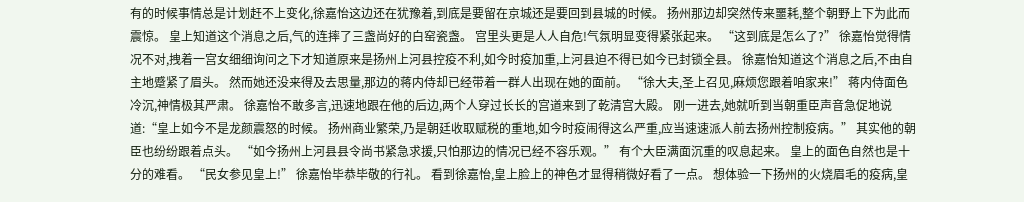有的时候事情总是计划赶不上变化,徐嘉怡这边还在犹豫着,到底是要留在京城还是要回到县城的时候。 扬州那边却突然传来噩耗,整个朝野上下为此而震惊。 皇上知道这个消息之后,气的连摔了三盏尚好的白窑瓷盏。 宫里头更是人人自危!气氛明显变得紧张起来。 “这到底是怎么了?” 徐嘉怡觉得情况不对,拽着一宫女细细询问之下才知道原来是扬州上河县控疫不利,如今时疫加重,上河县迫不得已如今已封锁全县。 徐嘉怡知道这个消息之后,不由自主地蹙紧了眉头。 然而她还没来得及去思量,那边的蒋内侍却已经带着一群人出现在她的面前。 “徐大夫,圣上召见,麻烦您跟着咱家来!” 蒋内侍面色冷沉,神情极其严肃。 徐嘉怡不敢多言,迅速地跟在他的后边,两个人穿过长长的宫道来到了乾清宫大殿。 刚一进去,她就听到当朝重臣声音急促地说道:“皇上如今不是龙颜震怒的时候。 扬州商业繁荣,乃是朝廷收取赋税的重地,如今时疫闹得这么严重,应当速速派人前去扬州控制疫病。” 其实他的朝臣也纷纷跟着点头。 “如今扬州上河县县令尚书紧急求援,只怕那边的情况已经不容乐观。” 有个大臣满面沉重的叹息起来。 皇上的面色自然也是十分的难看。 “民女参见皇上!” 徐嘉怡毕恭毕敬的行礼。 看到徐嘉怡,皇上脸上的神色才显得稍微好看了一点。 想体验一下扬州的火烧眉毛的疫病,皇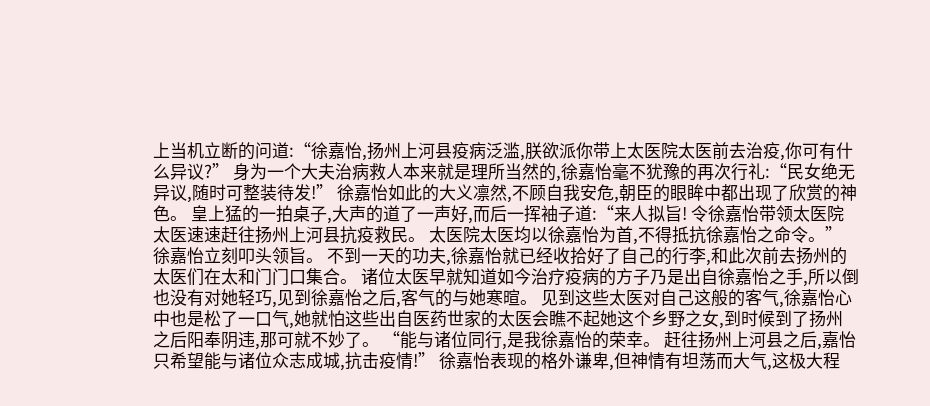上当机立断的问道:“徐嘉怡,扬州上河县疫病泛滥,朕欲派你带上太医院太医前去治疫,你可有什么异议?” 身为一个大夫治病救人本来就是理所当然的,徐嘉怡毫不犹豫的再次行礼:“民女绝无异议,随时可整装待发!” 徐嘉怡如此的大义凛然,不顾自我安危,朝臣的眼眸中都出现了欣赏的神色。 皇上猛的一拍桌子,大声的道了一声好,而后一挥袖子道:“来人拟旨! 令徐嘉怡带领太医院太医速速赶往扬州上河县抗疫救民。 太医院太医均以徐嘉怡为首,不得抵抗徐嘉怡之命令。” 徐嘉怡立刻叩头领旨。 不到一天的功夫,徐嘉怡就已经收拾好了自己的行李,和此次前去扬州的太医们在太和门门口集合。 诸位太医早就知道如今治疗疫病的方子乃是出自徐嘉怡之手,所以倒也没有对她轻巧,见到徐嘉怡之后,客气的与她寒暄。 见到这些太医对自己这般的客气,徐嘉怡心中也是松了一口气,她就怕这些出自医药世家的太医会瞧不起她这个乡野之女,到时候到了扬州之后阳奉阴违,那可就不妙了。 “能与诸位同行,是我徐嘉怡的荣幸。 赶往扬州上河县之后,嘉怡只希望能与诸位众志成城,抗击疫情!” 徐嘉怡表现的格外谦卑,但神情有坦荡而大气,这极大程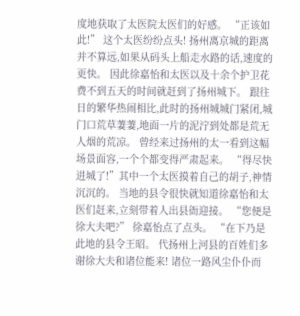度地获取了太医院太医们的好感。 “正该如此!” 这个太医纷纷点头! 扬州离京城的距离并不算远,如果从码头上船走水路的话,速度的更快。 因此徐嘉怡和太医以及十余个护卫花费不到五天的时间就赶到了扬州城下。 跟往日的繁华热闹相比,此时的扬州城城门紧闭,城门口荒草萋萋,地面一片的泥泞到处都是荒无人烟的荒凉。 曾经来过扬州的太一看到这幅场景面容,一个个都变得严肃起来。 “得尽快进城了!”其中一个太医摸着自己的胡子,神情沉沉的。 当地的县令很快就知道徐嘉怡和太医们赶来,立刻带着人出县衙迎接。 “您便是徐大夫吧?” 徐嘉怡点了点头。 “在下乃是此地的县令王昭。 代扬州上河县的百姓们多谢徐大夫和诸位能来! 诸位一路风尘仆仆而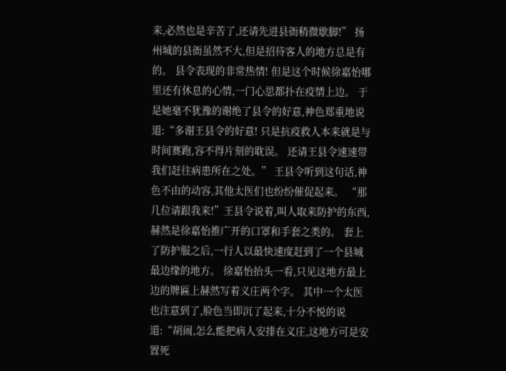来,必然也是辛苦了,还请先进县衙稍微歇脚!” 扬州城的县衙虽然不大,但是招待客人的地方总是有的。 县令表现的非常热情! 但是这个时候徐嘉怡哪里还有休息的心情,一门心思都扑在疫情上边。 于是她毫不犹豫的谢绝了县令的好意,神色郑重地说道:“多谢王县令的好意! 只是抗疫救人本来就是与时间赛跑,容不得片刻的耽误。 还请王县令速速带我们赶往病患所在之处。” 王县令听到这句话,神色不由的动容,其他太医们也纷纷催促起来。 “那几位请跟我来!”王县令说着,叫人取来防护的东西,赫然是徐嘉怡推广开的口罩和手套之类的。 套上了防护服之后,一行人以最快速度赶到了一个县城最边缘的地方。 徐嘉怡抬头一看,只见这地方最上边的牌匾上赫然写着义庄两个字。 其中一个太医也注意到了,脸色当即沉了起来,十分不悦的说道:“胡闹,怎么能把病人安排在义庄,这地方可是安置死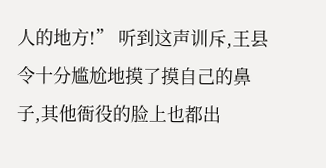人的地方!” 听到这声训斥,王县令十分尴尬地摸了摸自己的鼻子,其他衙役的脸上也都出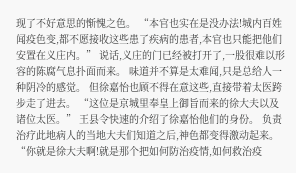现了不好意思的惭愧之色。 “本官也实在是没办法!城内百姓闻疫色变,都不愿接收这些患了疾病的患者,本官也只能把他们安置在义庄内。” 说话,义庄的门已经被打开了,一股很难以形容的陈腐气息扑面而来。 味道并不算是太难闻,只是总给人一种阴冷的感觉。 但徐嘉怡也顾不得在意这些,直接带着太医跨步走了进去。 “这位是京城里奉皇上御旨而来的徐大夫以及诸位太医。” 王县令快速的介绍了徐嘉怡他们的身份。 负责治疗此地病人的当地大夫们知道之后,神色都变得激动起来。 “你就是徐大夫啊!就是那个把如何防治疫情,如何救治疫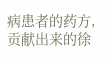病患者的药方,贡献出来的徐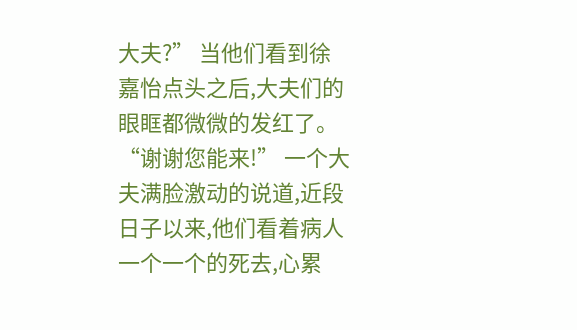大夫?” 当他们看到徐嘉怡点头之后,大夫们的眼眶都微微的发红了。 “谢谢您能来!” 一个大夫满脸激动的说道,近段日子以来,他们看着病人一个一个的死去,心累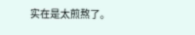实在是太煎熬了。